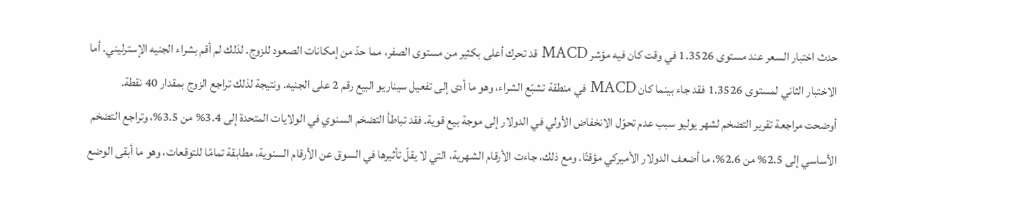حدث اختبار السعر عند مستوى 1.3526 في وقت كان فيه مؤشر MACD قد تحرك أعلى بكثير من مستوى الصفر، مما حدّ من إمكانات الصعود للزوج. لذلك لم أقم بشراء الجنيه الإسترليني. أما الاختبار الثاني لمستوى 1.3526 فقد جاء بينما كان MACD في منطقة تشبّع الشراء، وهو ما أدى إلى تفعيل سيناريو البيع رقم 2 على الجنيه. ونتيجة لذلك تراجع الزوج بمقدار 40 نقطة.
أوضحت مراجعة تقرير التضخم لشهر يوليو سبب عدم تحوّل الانخفاض الأولي في الدولار إلى موجة بيع قوية. فقد تباطأ التضخم السنوي في الولايات المتحدة إلى 3.4% من 3.5%، وتراجع التضخم الأساسي إلى 2.5% من 2.6%، ما أضعف الدولار الأميركي مؤقتًا. ومع ذلك، جاءت الأرقام الشهرية، التي لا يقلّ تأثيرها في السوق عن الأرقام السنوية، مطابقة تمامًا للتوقعات، وهو ما أبقى الوضع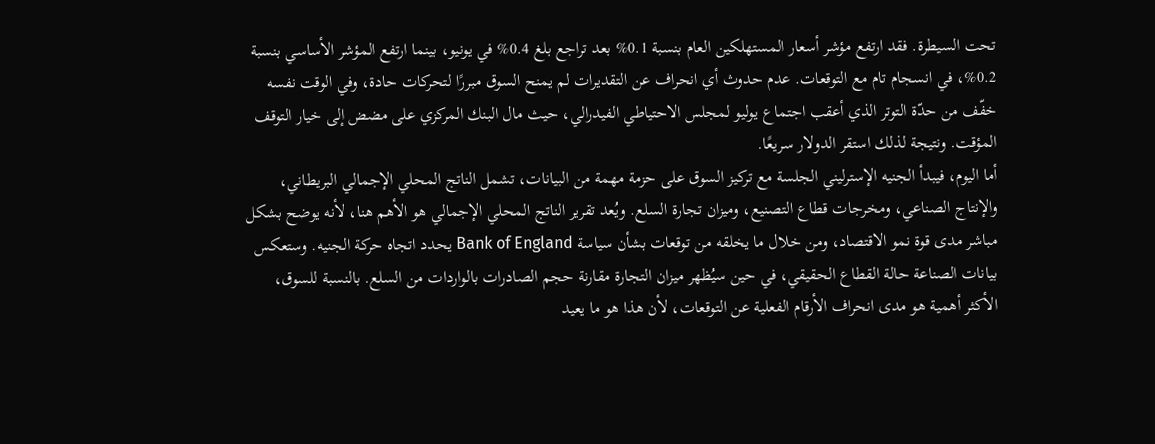تحت السيطرة. فقد ارتفع مؤشر أسعار المستهلكين العام بنسبة 0.1% بعد تراجع بلغ 0.4% في يونيو، بينما ارتفع المؤشر الأساسي بنسبة 0.2%، في انسجام تام مع التوقعات. عدم حدوث أي انحراف عن التقديرات لم يمنح السوق مبررًا لتحركات حادة، وفي الوقت نفسه خفّف من حدّة التوتر الذي أعقب اجتماع يوليو لمجلس الاحتياطي الفيدرالي، حيث مال البنك المركزي على مضض إلى خيار التوقف المؤقت. ونتيجة لذلك استقر الدولار سريعًا.
أما اليوم، فيبدأ الجنيه الإسترليني الجلسة مع تركيز السوق على حزمة مهمة من البيانات، تشمل الناتج المحلي الإجمالي البريطاني، والإنتاج الصناعي، ومخرجات قطاع التصنيع، وميزان تجارة السلع. ويُعد تقرير الناتج المحلي الإجمالي هو الأهم هنا، لأنه يوضح بشكل مباشر مدى قوة نمو الاقتصاد، ومن خلال ما يخلقه من توقعات بشأن سياسة Bank of England يحدد اتجاه حركة الجنيه. وستعكس بيانات الصناعة حالة القطاع الحقيقي، في حين سيُظهر ميزان التجارة مقارنة حجم الصادرات بالواردات من السلع. بالنسبة للسوق، الأكثر أهمية هو مدى انحراف الأرقام الفعلية عن التوقعات، لأن هذا هو ما يعيد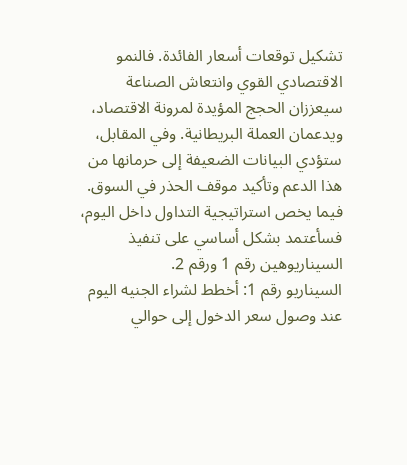تشكيل توقعات أسعار الفائدة. فالنمو الاقتصادي القوي وانتعاش الصناعة سيعززان الحجج المؤيدة لمرونة الاقتصاد، ويدعمان العملة البريطانية. وفي المقابل، ستؤدي البيانات الضعيفة إلى حرمانها من هذا الدعم وتأكيد موقف الحذر في السوق.
فيما يخص استراتيجية التداول داخل اليوم، فسأعتمد بشكل أساسي على تنفيذ السيناريوهين رقم 1 ورقم 2.
السيناريو رقم 1: أخطط لشراء الجنيه اليوم عند وصول سعر الدخول إلى حوالي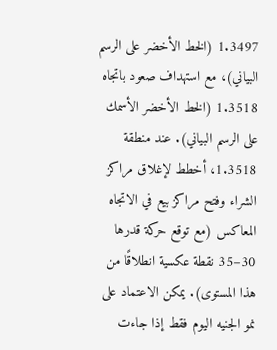1.3497 (الخط الأخضر على الرسم البياني)، مع استهداف صعود باتجاه 1.3518 (الخط الأخضر الأسمك على الرسم البياني). عند منطقة 1.3518، أخطط لإغلاق مراكز الشراء وفتح مراكز بيع في الاتجاه المعاكس (مع توقع حركة قدرها 30–35 نقطة عكسية انطلاقًا من هذا المستوى). يمكن الاعتماد على نمو الجنيه اليوم فقط إذا جاءت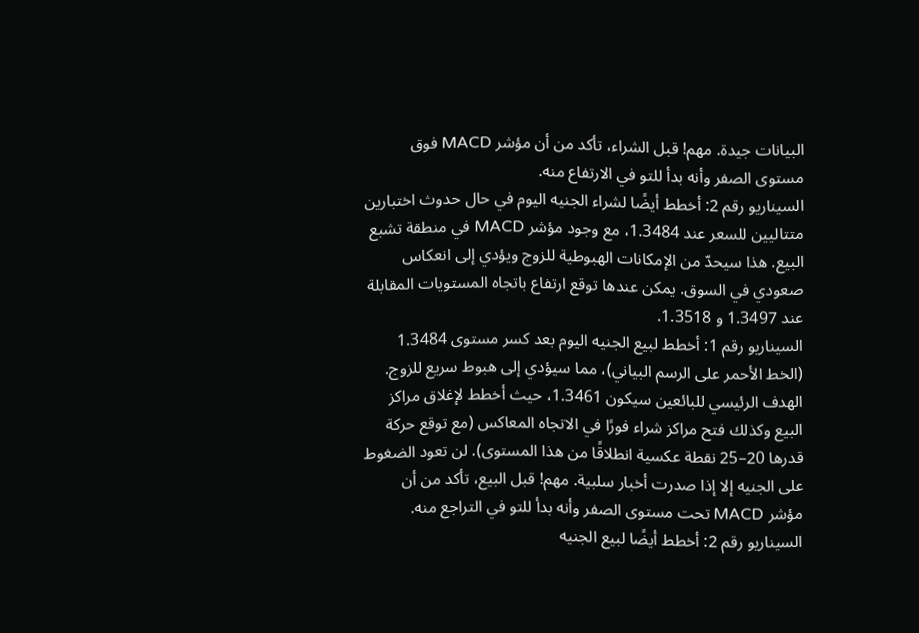البيانات جيدة. مهم! قبل الشراء، تأكد من أن مؤشر MACD فوق مستوى الصفر وأنه بدأ للتو في الارتفاع منه.
السيناريو رقم 2: أخطط أيضًا لشراء الجنيه اليوم في حال حدوث اختبارين متتاليين للسعر عند 1.3484، مع وجود مؤشر MACD في منطقة تشبع البيع. هذا سيحدّ من الإمكانات الهبوطية للزوج ويؤدي إلى انعكاس صعودي في السوق. يمكن عندها توقع ارتفاع باتجاه المستويات المقابلة عند 1.3497 و 1.3518.
السيناريو رقم 1: أخطط لبيع الجنيه اليوم بعد كسر مستوى 1.3484 (الخط الأحمر على الرسم البياني)، مما سيؤدي إلى هبوط سريع للزوج. الهدف الرئيسي للبائعين سيكون 1.3461، حيث أخطط لإغلاق مراكز البيع وكذلك فتح مراكز شراء فورًا في الاتجاه المعاكس (مع توقع حركة قدرها 20–25 نقطة عكسية انطلاقًا من هذا المستوى). لن تعود الضغوط على الجنيه إلا إذا صدرت أخبار سلبية. مهم! قبل البيع، تأكد من أن مؤشر MACD تحت مستوى الصفر وأنه بدأ للتو في التراجع منه.
السيناريو رقم 2: أخطط أيضًا لبيع الجنيه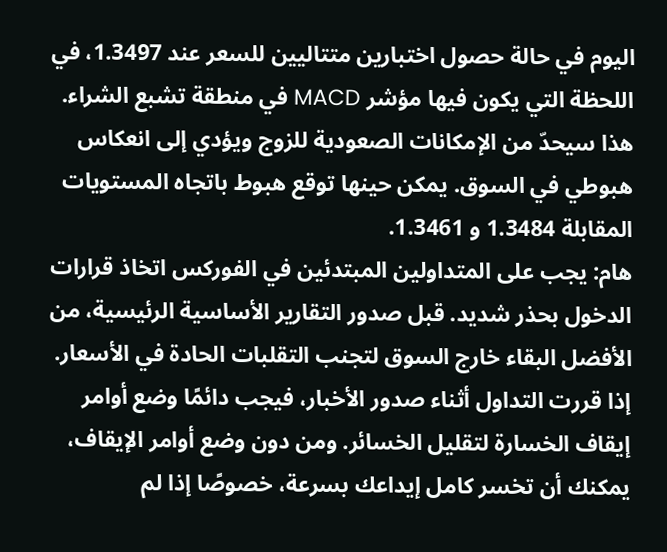اليوم في حالة حصول اختبارين متتاليين للسعر عند 1.3497، في اللحظة التي يكون فيها مؤشر MACD في منطقة تشبع الشراء. هذا سيحدّ من الإمكانات الصعودية للزوج ويؤدي إلى انعكاس هبوطي في السوق. يمكن حينها توقع هبوط باتجاه المستويات المقابلة 1.3484 و 1.3461.
هام: يجب على المتداولين المبتدئين في الفوركس اتخاذ قرارات الدخول بحذر شديد. قبل صدور التقارير الأساسية الرئيسية، من الأفضل البقاء خارج السوق لتجنب التقلبات الحادة في الأسعار. إذا قررت التداول أثناء صدور الأخبار، فيجب دائمًا وضع أوامر إيقاف الخسارة لتقليل الخسائر. ومن دون وضع أوامر الإيقاف، يمكنك أن تخسر كامل إيداعك بسرعة، خصوصًا إذا لم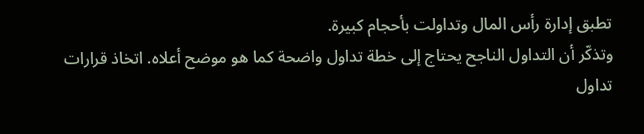تطبق إدارة رأس المال وتداولت بأحجام كبيرة.
وتذكّر أن التداول الناجح يحتاج إلى خطة تداول واضحة كما هو موضح أعلاه. اتخاذ قرارات تداول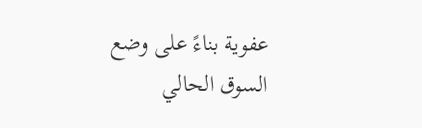عفوية بناءً على وضع السوق الحالي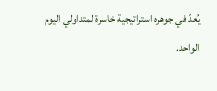يُعدّ في جوهره استراتيجية خاسرة لمتداولي اليوم الواحد.